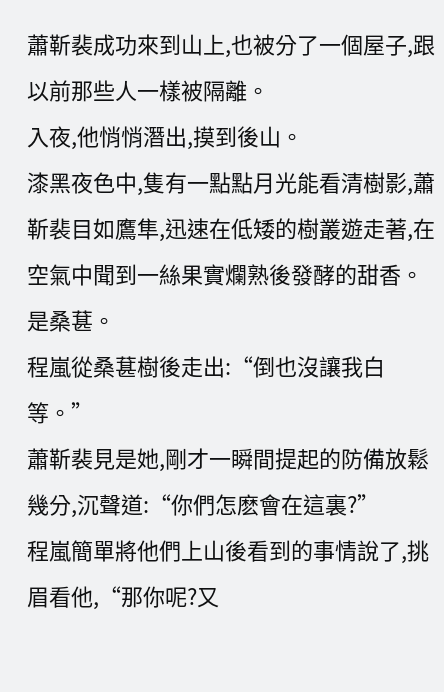蕭靳裴成功來到山上,也被分了一個屋子,跟以前那些人一樣被隔離。
入夜,他悄悄潛出,摸到後山。
漆黑夜色中,隻有一點點月光能看清樹影,蕭靳裴目如鷹隼,迅速在低矮的樹叢遊走著,在空氣中聞到一絲果實爛熟後發酵的甜香。
是桑葚。
程嵐從桑葚樹後走出:“倒也沒讓我白等。”
蕭靳裴見是她,剛才一瞬間提起的防備放鬆幾分,沉聲道:“你們怎麽會在這裏?”
程嵐簡單將他們上山後看到的事情說了,挑眉看他,“那你呢?又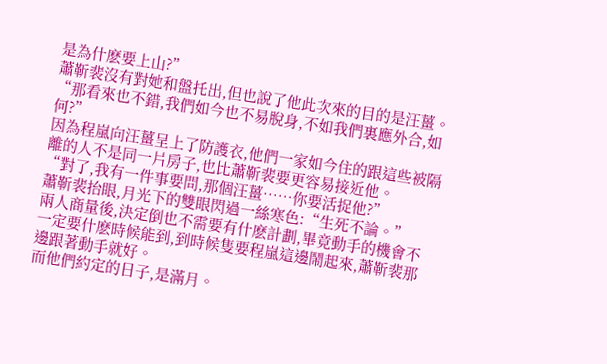是為什麽要上山?”
蕭靳裴沒有對她和盤托出,但也說了他此次來的目的是汪薑。
“那看來也不錯,我們如今也不易脫身,不如我們裏應外合,如何?”
因為程嵐向汪薑呈上了防護衣,他們一家如今住的跟這些被隔離的人不是同一片房子,也比蕭靳裴要更容易接近他。
“對了,我有一件事要問,那個汪薑……你要活捉他?”
蕭靳裴抬眼,月光下的雙眼閃過一絲寒色:“生死不論。”
兩人商量後,決定倒也不需要有什麽計劃,畢竟動手的機會不一定要什麽時候能到,到時候隻要程嵐這邊鬧起來,蕭靳裴那邊跟著動手就好。
而他們約定的日子,是滿月。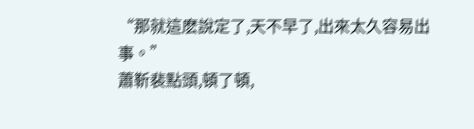“那就這麽說定了,天不早了,出來太久容易出事。”
蕭靳裴點頭,頓了頓,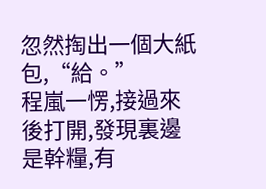忽然掏出一個大紙包,“給。”
程嵐一愣,接過來後打開,發現裏邊是幹糧,有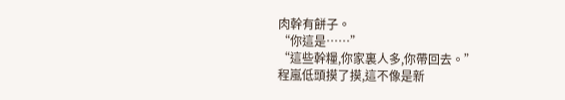肉幹有餅子。
“你這是……”
“這些幹糧,你家裏人多,你帶回去。”
程嵐低頭摸了摸,這不像是新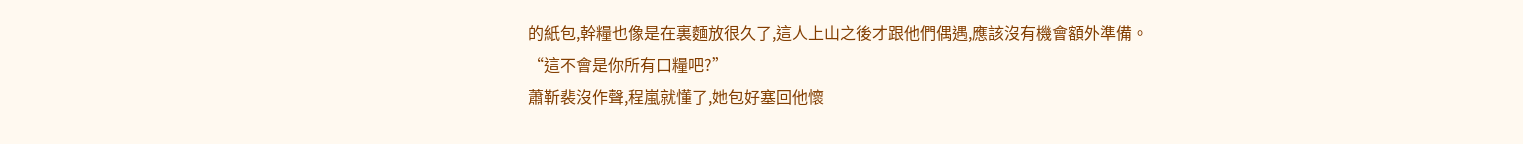的紙包,幹糧也像是在裏麵放很久了,這人上山之後才跟他們偶遇,應該沒有機會額外準備。
“這不會是你所有口糧吧?”
蕭靳裴沒作聲,程嵐就懂了,她包好塞回他懷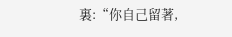裏:“你自己留著,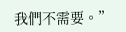我們不需要。”